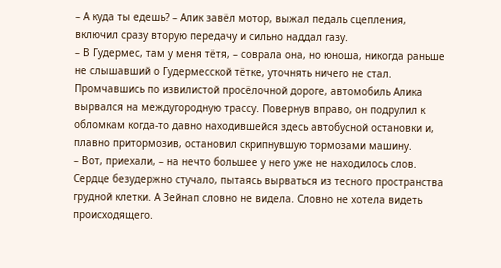– А куда ты едешь? – Алик завёл мотор, выжал педаль сцепления, включил сразу вторую передачу и сильно наддал газу.
– В Гудермес, там у меня тётя, – соврала она, но юноша, никогда раньше не слышавший о Гудермесской тётке, уточнять ничего не стал.
Промчавшись по извилистой просёлочной дороге, автомобиль Алика вырвался на междугородную трассу. Повернув вправо, он подрулил к обломкам когда-то давно находившейся здесь автобусной остановки и, плавно притормозив, остановил скрипнувшую тормозами машину.
– Вот, приехали, – на нечто большее у него уже не находилось слов. Сердце безудержно стучало, пытаясь вырваться из тесного пространства грудной клетки. А Зейнап словно не видела. Словно не хотела видеть происходящего.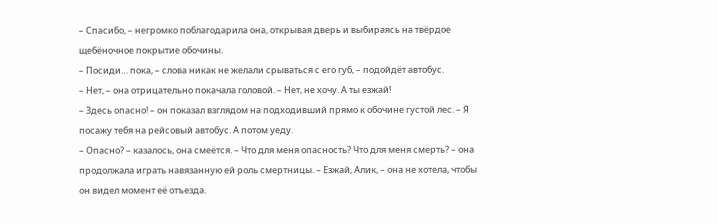– Спасибо, – негромко поблагодарила она, открывая дверь и выбираясь на твёрдое щебёночное покрытие обочины.
– Посиди… пока, – слова никак не желали срываться с его губ, – подойдёт автобус.
– Нет, – она отрицательно покачала головой. – Нет, не хочу. А ты езжай!
– Здесь опасно! – он показал взглядом на подходивший прямо к обочине густой лес. – Я посажу тебя на рейсовый автобус. А потом уеду.
– Опасно? – казалось, она смеётся. – Что для меня опасность? Что для меня смерть? – она продолжала играть навязанную ей роль смертницы. – Езжай, Алик, – она не хотела, чтобы он видел момент её отъезда.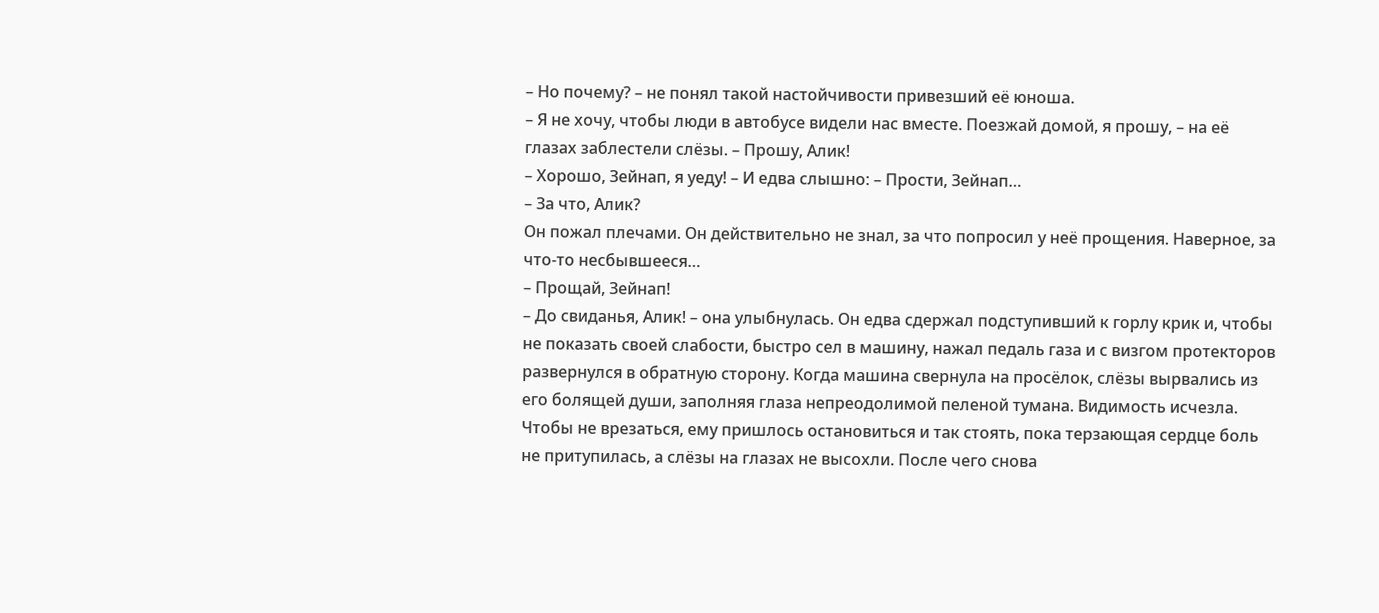– Но почему? – не понял такой настойчивости привезший её юноша.
– Я не хочу, чтобы люди в автобусе видели нас вместе. Поезжай домой, я прошу, – на её глазах заблестели слёзы. – Прошу, Алик!
– Хорошо, Зейнап, я уеду! – И едва слышно: – Прости, Зейнап…
– За что, Алик?
Он пожал плечами. Он действительно не знал, за что попросил у неё прощения. Наверное, за что-то несбывшееся…
– Прощай, Зейнап!
– До свиданья, Алик! – она улыбнулась. Он едва сдержал подступивший к горлу крик и, чтобы не показать своей слабости, быстро сел в машину, нажал педаль газа и с визгом протекторов развернулся в обратную сторону. Когда машина свернула на просёлок, слёзы вырвались из его болящей души, заполняя глаза непреодолимой пеленой тумана. Видимость исчезла. Чтобы не врезаться, ему пришлось остановиться и так стоять, пока терзающая сердце боль не притупилась, а слёзы на глазах не высохли. После чего снова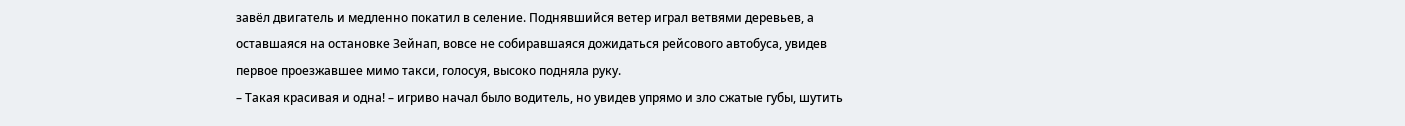завёл двигатель и медленно покатил в селение. Поднявшийся ветер играл ветвями деревьев, а оставшаяся на остановке Зейнап, вовсе не собиравшаяся дожидаться рейсового автобуса, увидев первое проезжавшее мимо такси, голосуя, высоко подняла руку.
– Такая красивая и одна! – игриво начал было водитель, но увидев упрямо и зло сжатые губы, шутить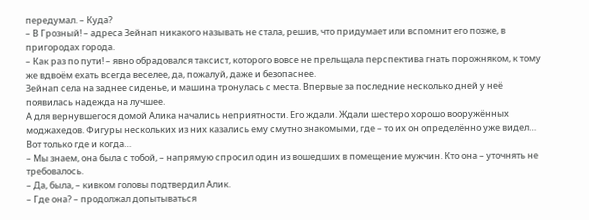передумал. – Куда?
– В Грозный! – адреса Зейнап никакого называть не стала, решив, что придумает или вспомнит его позже, в пригородах города.
– Как раз по пути! – явно обрадовался таксист, которого вовсе не прельщала перспектива гнать порожняком, к тому же вдвоём ехать всегда веселее, да, пожалуй, даже и безопаснее.
Зейнап села на заднее сиденье, и машина тронулась с места. Впервые за последние несколько дней у неё появилась надежда на лучшее.
А для вернувшегося домой Алика начались неприятности. Его ждали. Ждали шестеро хорошо вооружённых моджахедов. Фигуры нескольких из них казались ему смутно знакомыми, где – то их он определённо уже видел… Вот только где и когда…
– Мы знаем, она была с тобой, – напрямую спросил один из вошедших в помещение мужчин. Кто она – уточнять не требовалось.
– Да, была, – кивком головы подтвердил Алик.
– Где она? – продолжал допытываться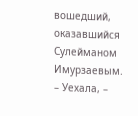вошедший, оказавшийся Сулейманом Имурзаевым.
– Уехала, –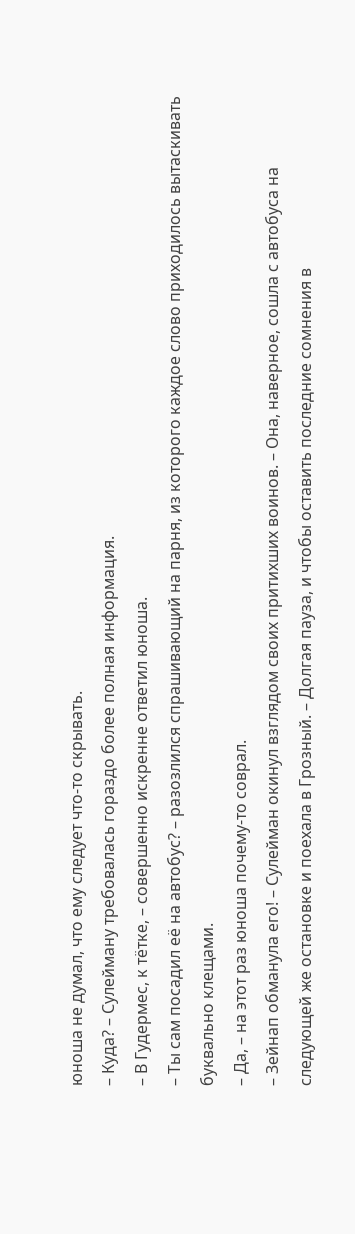юноша не думал, что ему следует что-то скрывать.
– Куда? – Сулейману требовалась гораздо более полная информация.
– В Гудермес, к тётке, – совершенно искренне ответил юноша.
– Ты сам посадил её на автобус? – разозлился спрашивающий на парня, из которого каждое слово приходилось вытаскивать буквально клещами.
– Да, – на этот раз юноша почему-то соврал.
– Зейнап обманула его! – Сулейман окинул взглядом своих притихших воинов. – Она, наверное, сошла с автобуса на следующей же остановке и поехала в Грозный. – Долгая пауза, и чтобы оставить последние сомнения в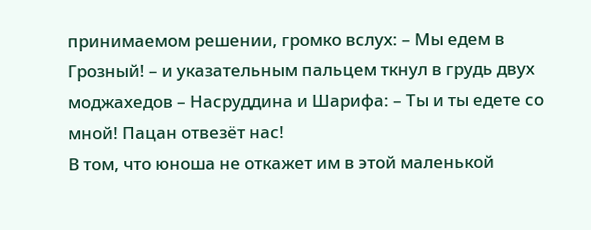принимаемом решении, громко вслух: – Мы едем в Грозный! – и указательным пальцем ткнул в грудь двух моджахедов – Насруддина и Шарифа: – Ты и ты едете со мной! Пацан отвезёт нас!
В том, что юноша не откажет им в этой маленькой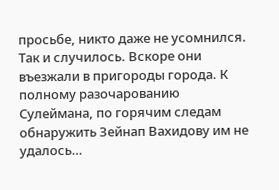просьбе, никто даже не усомнился.
Так и случилось. Вскоре они въезжали в пригороды города. К полному разочарованию Сулеймана, по горячим следам обнаружить Зейнап Вахидову им не удалось…